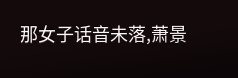那女子话音未落,萧景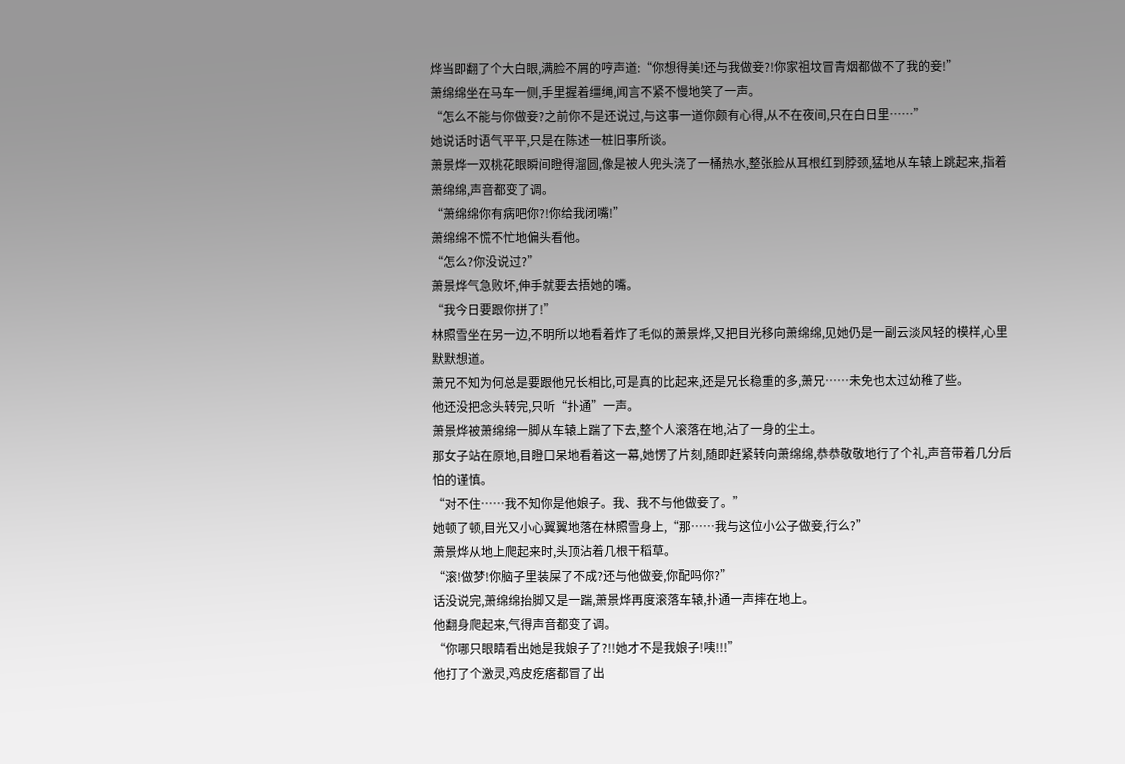烨当即翻了个大白眼,满脸不屑的哼声道:“你想得美!还与我做妾?!你家祖坟冒青烟都做不了我的妾!”
萧绵绵坐在马车一侧,手里握着缰绳,闻言不紧不慢地笑了一声。
“怎么不能与你做妾?之前你不是还说过,与这事一道你颇有心得,从不在夜间,只在白日里……”
她说话时语气平平,只是在陈述一桩旧事所谈。
萧景烨一双桃花眼瞬间瞪得溜圆,像是被人兜头浇了一桶热水,整张脸从耳根红到脖颈,猛地从车辕上跳起来,指着萧绵绵,声音都变了调。
“萧绵绵你有病吧你?!你给我闭嘴!”
萧绵绵不慌不忙地偏头看他。
“怎么?你没说过?”
萧景烨气急败坏,伸手就要去捂她的嘴。
“我今日要跟你拼了!”
林照雪坐在另一边,不明所以地看着炸了毛似的萧景烨,又把目光移向萧绵绵,见她仍是一副云淡风轻的模样,心里默默想道。
萧兄不知为何总是要跟他兄长相比,可是真的比起来,还是兄长稳重的多,萧兄……未免也太过幼稚了些。
他还没把念头转完,只听“扑通”一声。
萧景烨被萧绵绵一脚从车辕上踹了下去,整个人滚落在地,沾了一身的尘土。
那女子站在原地,目瞪口呆地看着这一幕,她愣了片刻,随即赶紧转向萧绵绵,恭恭敬敬地行了个礼,声音带着几分后怕的谨慎。
“对不住……我不知你是他娘子。我、我不与他做妾了。”
她顿了顿,目光又小心翼翼地落在林照雪身上,“那……我与这位小公子做妾,行么?”
萧景烨从地上爬起来时,头顶沾着几根干稻草。
“滚!做梦!你脑子里装屎了不成?还与他做妾,你配吗你?”
话没说完,萧绵绵抬脚又是一踹,萧景烨再度滚落车辕,扑通一声摔在地上。
他翻身爬起来,气得声音都变了调。
“你哪只眼睛看出她是我娘子了?!!她才不是我娘子!咦!!!”
他打了个激灵,鸡皮疙瘩都冒了出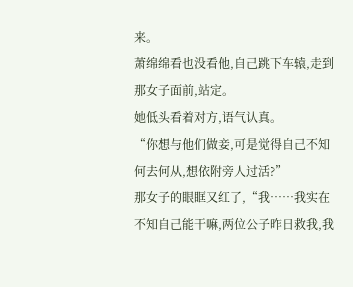来。
萧绵绵看也没看他,自己跳下车辕,走到那女子面前,站定。
她低头看着对方,语气认真。
“你想与他们做妾,可是觉得自己不知何去何从,想依附旁人过活?”
那女子的眼眶又红了,“我……我实在不知自己能干嘛,两位公子昨日救我,我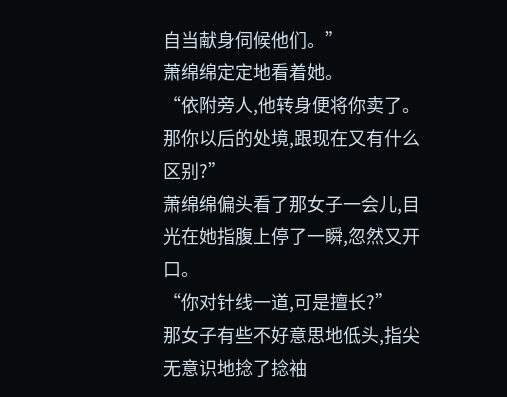自当献身伺候他们。”
萧绵绵定定地看着她。
“依附旁人,他转身便将你卖了。那你以后的处境,跟现在又有什么区别?”
萧绵绵偏头看了那女子一会儿,目光在她指腹上停了一瞬,忽然又开口。
“你对针线一道,可是擅长?”
那女子有些不好意思地低头,指尖无意识地捻了捻袖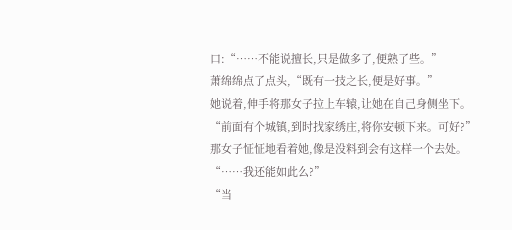口:“……不能说擅长,只是做多了,便熟了些。”
萧绵绵点了点头,“既有一技之长,便是好事。”
她说着,伸手将那女子拉上车辕,让她在自己身侧坐下。
“前面有个城镇,到时找家绣庄,将你安顿下来。可好?”
那女子怔怔地看着她,像是没料到会有这样一个去处。
“……我还能如此么?”
“当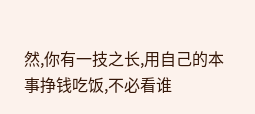然,你有一技之长,用自己的本事挣钱吃饭,不必看谁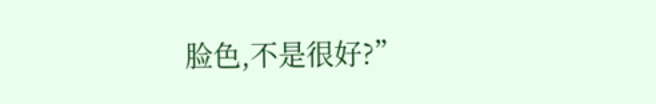脸色,不是很好?”